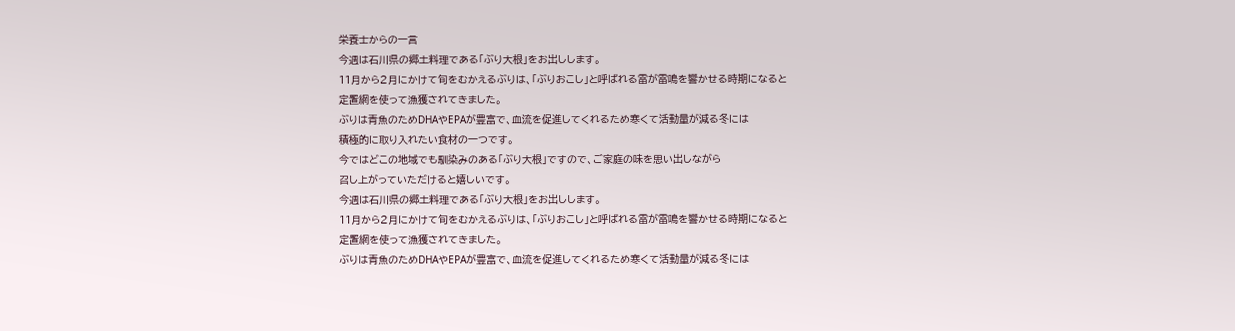栄養士からの一言
今週は石川県の郷土料理である「ぶり大根」をお出しします。
11月から2月にかけて旬をむかえるぶりは、「ぶりおこし」と呼ばれる雷が雷鳴を響かせる時期になると
定置網を使って漁獲されてきました。
ぶりは青魚のためDHAやEPAが豊富で、血流を促進してくれるため寒くて活動量が減る冬には
積極的に取り入れたい食材の一つです。
今ではどこの地域でも馴染みのある「ぶり大根」ですので、ご家庭の味を思い出しながら
召し上がっていただけると嬉しいです。
今週は石川県の郷土料理である「ぶり大根」をお出しします。
11月から2月にかけて旬をむかえるぶりは、「ぶりおこし」と呼ばれる雷が雷鳴を響かせる時期になると
定置網を使って漁獲されてきました。
ぶりは青魚のためDHAやEPAが豊富で、血流を促進してくれるため寒くて活動量が減る冬には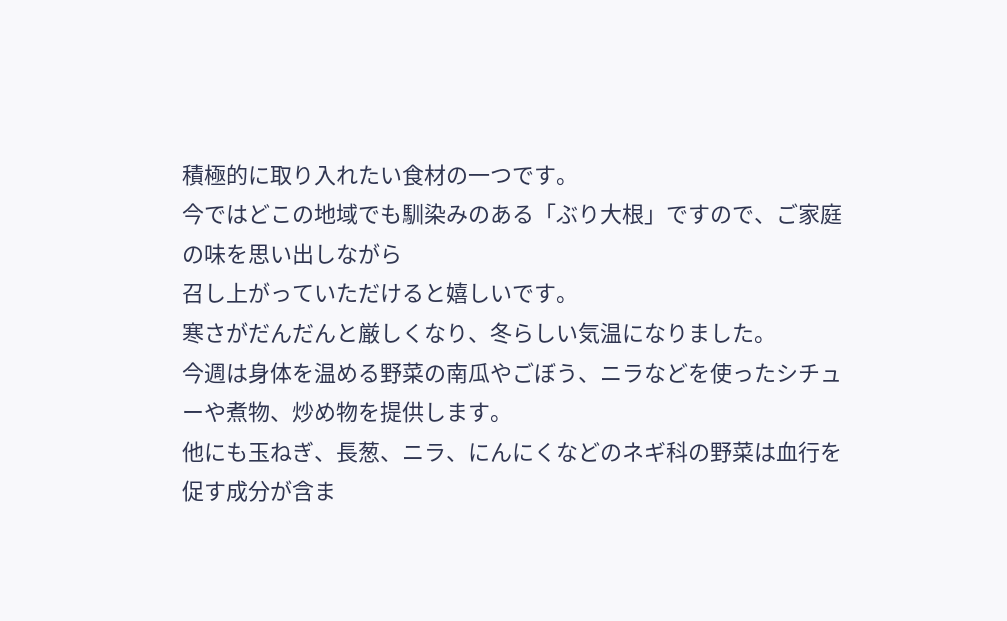積極的に取り入れたい食材の一つです。
今ではどこの地域でも馴染みのある「ぶり大根」ですので、ご家庭の味を思い出しながら
召し上がっていただけると嬉しいです。
寒さがだんだんと厳しくなり、冬らしい気温になりました。
今週は身体を温める野菜の南瓜やごぼう、ニラなどを使ったシチューや煮物、炒め物を提供します。
他にも玉ねぎ、長葱、ニラ、にんにくなどのネギ科の野菜は血行を促す成分が含ま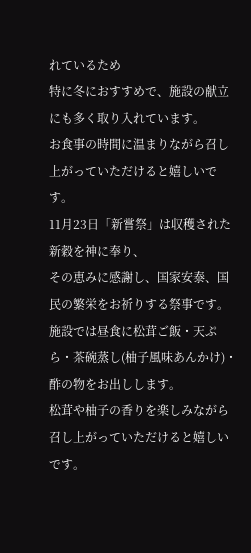れているため
特に冬におすすめで、施設の献立にも多く取り入れています。
お食事の時間に温まりながら召し上がっていただけると嬉しいです。
11月23日「新嘗祭」は収穫された新穀を神に奉り、
その恵みに感謝し、国家安泰、国民の繁栄をお祈りする祭事です。
施設では昼食に松茸ご飯・天ぷら・茶碗蒸し(柚子風味あんかけ)・酢の物をお出しします。
松茸や柚子の香りを楽しみながら召し上がっていただけると嬉しいです。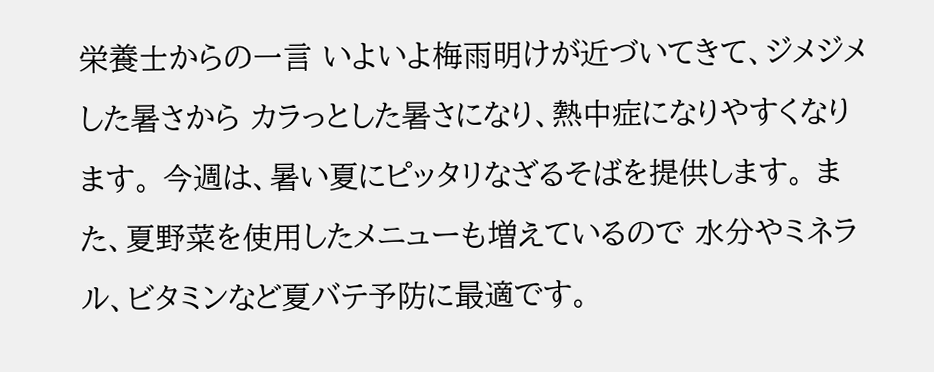栄養士からの一言 いよいよ梅雨明けが近づいてきて、ジメジメした暑さから カラっとした暑さになり、熱中症になりやすくなります。 今週は、暑い夏にピッタリなざるそばを提供します。 また、夏野菜を使用したメニューも増えているので 水分やミネラル、ビタミンなど夏バテ予防に最適です。